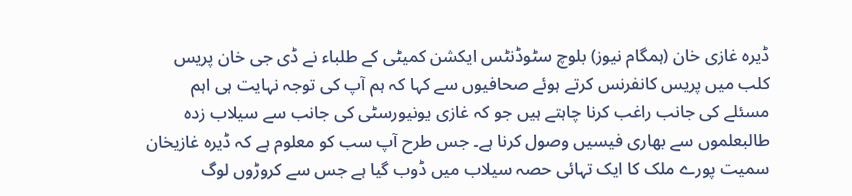ڈیرہ غازی خان (ہمگام نیوز) بلوچ سٹوڈنٹس ایکشن کمیٹی کے طلباء نے ڈی جی خان پریس کلب میں پریس کانفرنس کرتے ہوئے صحافیوں سے کہا کہ ہم آپ کی توجہ نہایت ہی اہم مسئلے کی جانب راغب کرنا چاہتے ہیں جو کہ غازی یونیورسٹی کی جانب سے سیلاب زدہ طالبعلموں سے بھاری فیسیں وصول کرنا ہے۔ جس طرح آپ سب کو معلوم ہے کہ ڈیرہ غازیخان سمیت پورے ملک کا ایک تہائی حصہ سیلاب میں ڈوب گیا ہے جس سے کروڑوں لوگ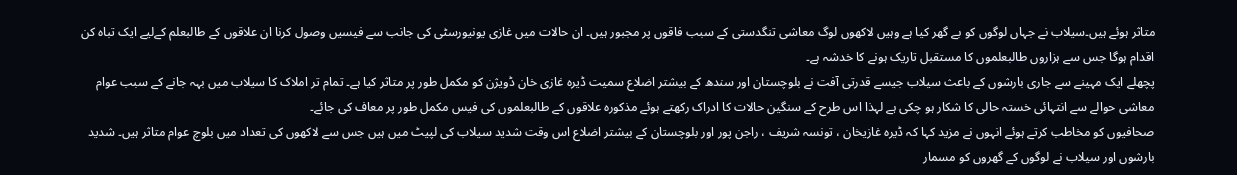متاثر ہوئے ہیں۔سیلاب نے جہاں لوگوں کو بے گھر کیا ہے وہیں لاکھوں لوگ معاشی تنگدستی کے سبب فاقوں پر مجبور ہیں۔ ان حالات میں غازی یونیورسٹی کی جانب سے فیسیں وصول کرنا ان علاقوں کے طالبعلم کےلیے ایک تباہ کن اقدام ہوگا جس سے ہزاروں طالبعلموں کا مستقبل تاریک ہونے کا خدشہ ہے۔
پچھلے ایک مہینے سے جاری بارشوں کے باعث سیلاب جیسے قدرتی آفت نے بلوچستان اور سندھ کے بیشتر اضلاع سمیت ڈیرہ غازی خان ڈویژن کو مکمل طور پر متاثر کیا ہے۔ تمام تر املاک کا سیلاب میں بہہ جانے کے سبب عوام معاشی حوالے سے انتہائی خستہ حالی کا شکار ہو چکی ہے لہذا اس طرح کے سنگین حالات کا ادراک رکھتے ہوئے مذکورہ علاقوں کے طالبعلموں کی فیس مکمل طور پر معاف کی جائے۔
صحافیوں کو مخاطب کرتے ہوئے انہوں نے مزید کہا کہ ڈیرہ غازیخان ، تونسہ شریف ، راجن پور اور بلوچستان کے بیشتر اضلاع اس وقت شدید سیلاب کی لپیٹ میں ہیں جس سے لاکھوں کی تعداد میں بلوچ عوام متاثر ہیں۔ شدید بارشوں اور سیلاب نے لوگوں کے گھروں کو مسمار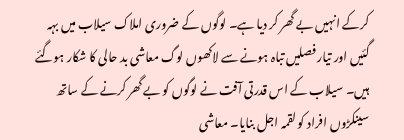کرکے انہیں بے گھر کر دیا ہے۔ لوگوں کے ضروری املاک سیلاب میں بہہ گئیں اور تیار فصلیں تباہ ہونے سے لاکھوں لوگ معاشی بد حالی کا شکار ہوگئے ہیں۔ سیلاب کے اس قدرتی آفت نے لوگوں کو بے گھر کرنے کے ساتھ سینکڑوں افراد کو لقمہ اجل بنایا۔ معاشی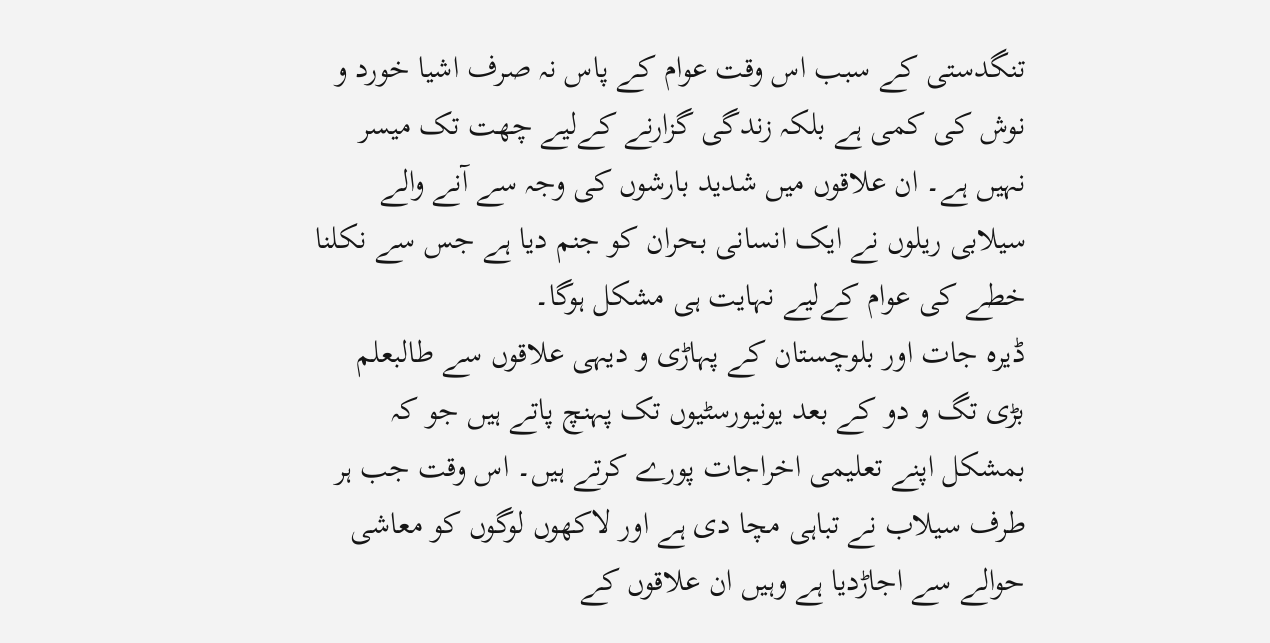تنگدستی کے سبب اس وقت عوام کے پاس نہ صرف اشیا خورد و نوش کی کمی ہے بلکہ زندگی گزارنے کےلیے چھت تک میسر نہیں ہے۔ ان علاقوں میں شدید بارشوں کی وجہ سے آنے والے سیلابی ریلوں نے ایک انسانی بحران کو جنم دیا ہے جس سے نکلنا خطے کی عوام کےلیے نہایت ہی مشکل ہوگا۔
ڈیرہ جات اور بلوچستان کے پہاڑی و دیہی علاقوں سے طالبعلم بڑی تگ و دو کے بعد یونیورسٹیوں تک پہنچ پاتے ہیں جو کہ بمشکل اپنے تعلیمی اخراجات پورے کرتے ہیں۔ اس وقت جب ہر طرف سیلاب نے تباہی مچا دی ہے اور لاکھوں لوگوں کو معاشی حوالے سے اجاڑدیا ہے وہیں ان علاقوں کے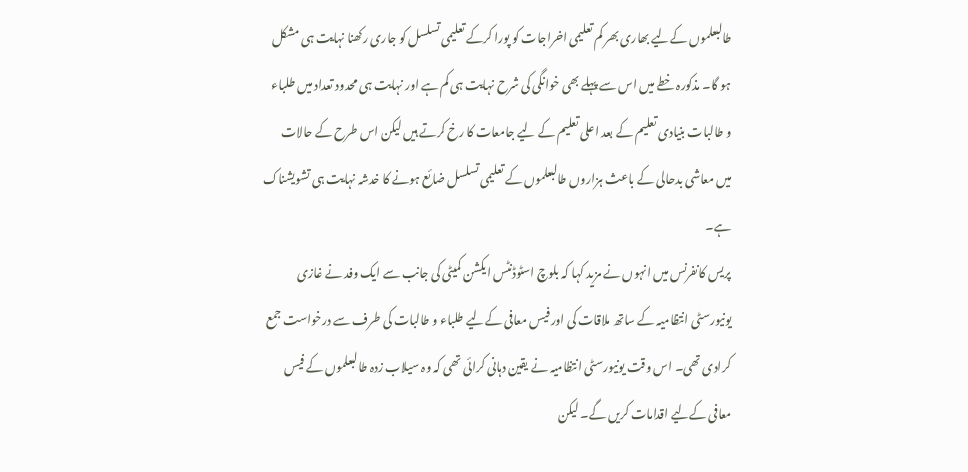طالبعلموں کےلیے بھاری بھر کم تعلیمی اخراجات کو پورا کرکے تعلیمی تسلسل کو جاری رکھنا نہایت ہی مشکل ہو گا۔ مذکورہ خطے میں اس سے پہلے بھی خوانگی کی شرح نہایت ہی کم ہے اور نہایت ہی محدود تعداد میں طلباء و طالبات بنیادی تعلیم کے بعد اعلی تعلیم کے لیے جامعات کا رخ کرتے ہیں لیکن اس طرح کے حالات میں معاشی بدحالی کے باعث ہزاروں طالبعلموں کے تعلیمی تسلسل ضائع ہونے کا خدشہ نہایت ہی تشویشناک ہے۔
پریس کانفرنس میں انہوں نے مزید کہا کہ بلوچ اسٹوڈنٹس ایکشن کمیٹی کی جانب سے ایک وفد نے غازی یونیورسٹی انتظامیہ کے ساتھ ملاقات کی اور فیس معافی کےلیے طلباء و طالبات کی طرف سے درخواست جمع کرادی تھی۔ اس وقت یونیورسٹی انتظامیہ نے یقین دہانی کرائی تھی کہ وہ سیلاب زدہ طالبعلموں کے فیس معافی کےلیے اقدامات کریں گے۔ لیکن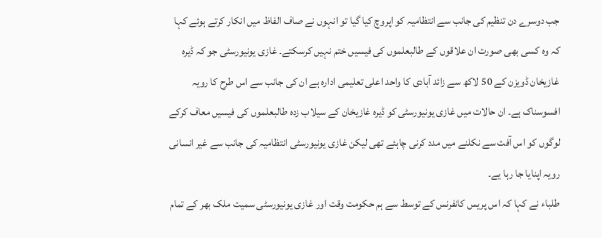جب دوسرے دن تنظیم کی جانب سے انتظامیہ کو اپروچ کیا گیا تو انہوں نے صاف الفاظ میں انکار کرتے ہوئے کہا کہ وہ کسی بھی صورت ان علاقوں کے طالبعلموں کی فیسیں ختم نہیں کرسکتے۔ غازی یونیورسٹی جو کہ ڈیرہ غازیخان ڈویزن کے 50 لاکھ سے زائد آبادی کا واحد اعلی تعلیمی ادارہ ہے ان کی جانب سے اس طرح کا رویہ افسوسناک ہے۔ ان حالات میں غازی یونیورسٹی کو ڈیرہ غازیخان کے سیلاب زدہ طالبعلموں کی فیسیں معاف کرکے لوگوں کو اس آفت سے نکلنے میں مدد کرنی چاہئے تھی لیکن غازی یونیورسٹی انتظامیہ کی جانب سے غیر انسانی رویہ اپنایا جا رہا یے۔
طلباء نے کہا کہ اس پریس کانفرنس کے توسط سے ہم حکومت وقت اور غازی یونیورسٹی سمیت ملک بھر کے تمام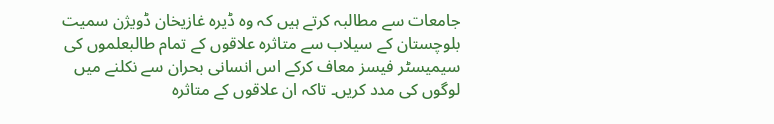جامعات سے مطالبہ کرتے ہیں کہ وہ ڈیرہ غازیخان ڈویژن سمیت بلوچستان کے سیلاب سے متاثرہ علاقوں کے تمام طالبعلموں کی سیمیسٹر فیسز معاف کرکے اس انسانی بحران سے نکلنے میں لوگوں کی مدد کریں۔ تاکہ ان علاقوں کے متاثرہ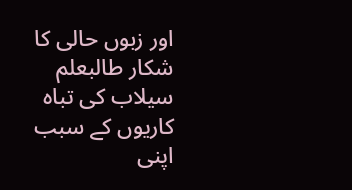اور زبوں حالی کا شکار طالبعلم سیلاب کی تباہ کاریوں کے سبب اپنی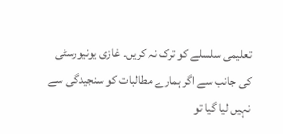تعلیمی سلسلے کو ترک نہ کریں۔ غازی یونیورسٹی کی جانب سے اگر ہمارے مطالبات کو سنجیدگی سے نہیں لیا گیا تو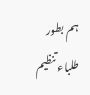ہم بطور طلباء تنظیم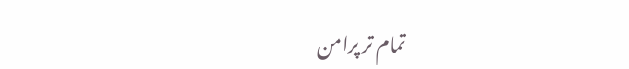تمام تر پرامن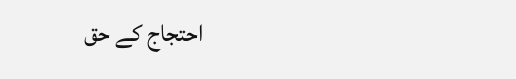احتجاج کے حق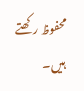محفوظ رکھتے ہیں۔